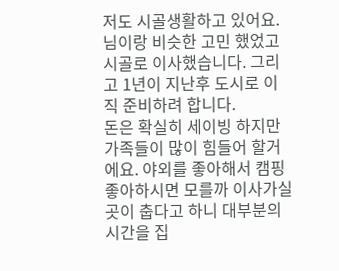저도 시골생활하고 있어요. 님이랑 비슷한 고민 했었고 시골로 이사했습니다. 그리고 1년이 지난후 도시로 이직 준비하려 합니다.
돈은 확실히 세이빙 하지만 가족들이 많이 힘들어 할거에요. 야외를 좋아해서 캠핑 좋아하시면 모를까 이사가실 곳이 춥다고 하니 대부분의 시간을 집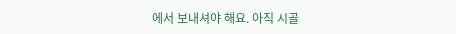에서 보내셔야 해요. 아직 시골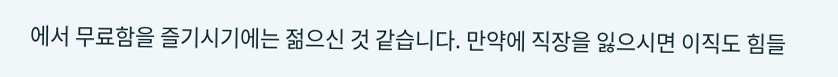에서 무료함을 즐기시기에는 젊으신 것 같습니다. 만약에 직장을 잃으시면 이직도 힘들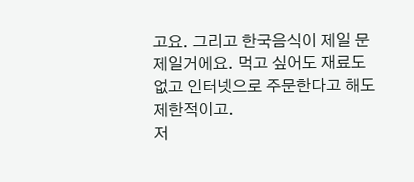고요. 그리고 한국음식이 제일 문제일거에요. 먹고 싶어도 재료도 없고 인터넷으로 주문한다고 해도 제한적이고.
저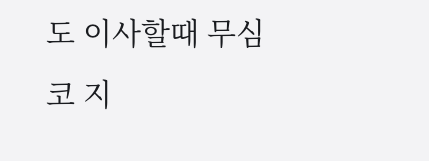도 이사할때 무심코 지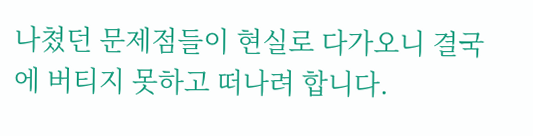나쳤던 문제점들이 현실로 다가오니 결국에 버티지 못하고 떠나려 합니다.